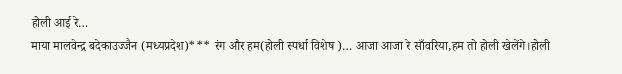होली आई रे…
माया मालवेन्द्र बदेकाउज्जैन (मध्यप्रदेश)*** रंग और हम(होली स्पर्धा विशेष )… आजा आजा रे साँवरिया,हम तो होली खेलेंगे।होली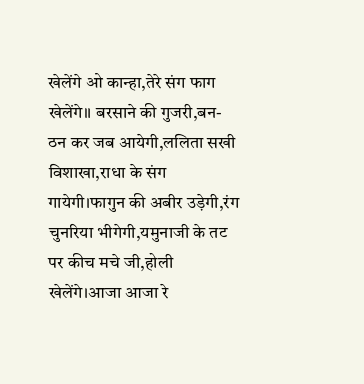खेलेंगे ओ कान्हा,तेरे संग फाग खेलेंगे॥ बरसाने की गुजरी,बन-ठन कर जब आयेगी,ललिता सखी विशाखा,राधा के संग गायेगी।फागुन की अबीर उड़ेगी,रंग चुनरिया भीगेगी,यमुनाजी के तट पर कीच मचे जी,होली खेलेंगे।आजा आजा रे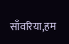साँवरिया,हम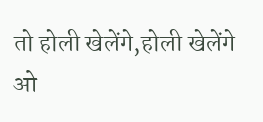तो होली खेलेंगे,होली खेलेंगे ओ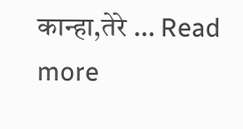कान्हा,तेरे … Read more